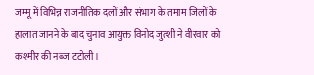जम्मू में विभिन्न राजनीतिक दलों और संभाग के तमाम जिलों के हालात जानने के बाद चुनाव आयुक्त विनोद जुत्शी ने वीरवार को कश्मीर की नब्ज टटोली।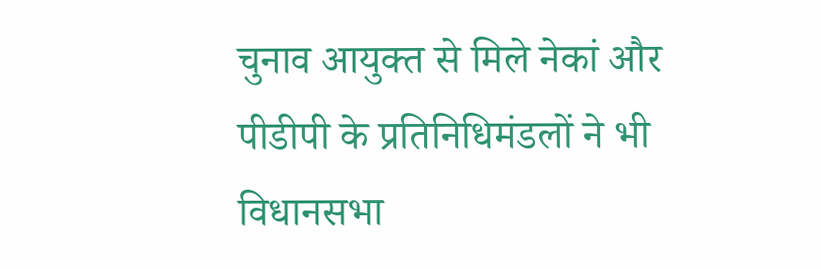चुनाव आयुक्त से मिले नेकां और पीडीपी के प्रतिनिधिमंडलों ने भी विधानसभा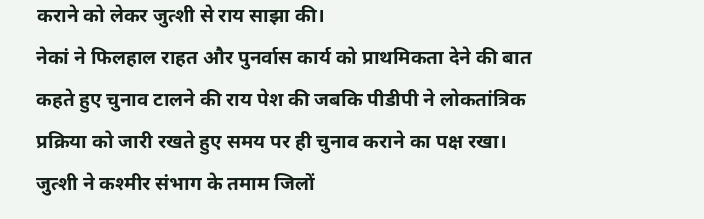कराने को लेकर जुत्शी से राय साझा की।
नेकां ने फिलहाल राहत और पुनर्वास कार्य को प्राथमिकता देने की बात कहते हुए चुनाव टालने की राय पेश की जबकि पीडीपी ने लोकतांत्रिक प्रक्रिया को जारी रखते हुए समय पर ही चुनाव कराने का पक्ष रखा।
जुत्शी ने कश्मीर संभाग के तमाम जिलों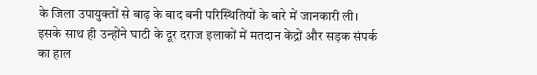के जिला उपायुक्तों से बाढ़ के बाद बनी परिस्थितियों के बारे में जानकारी ली। इसके साथ ही उन्होंने घाटी के दूर दराज इलाकों में मतदान केंद्रों और सड़क संपर्क का हाल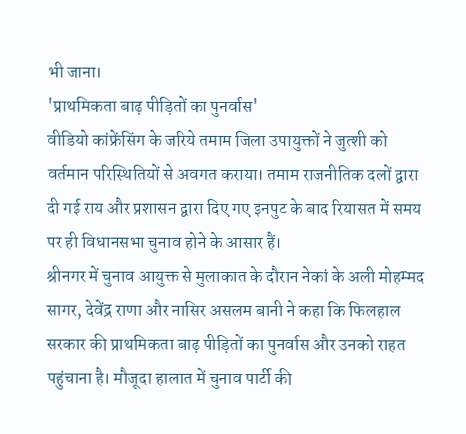भी जाना।
'प्राथमिकता बाढ़ पीड़ितों का पुनर्वास'
वीडियो कांफ्रेंसिंग के जरिये तमाम जिला उपायुक्तों ने जुत्शी को वर्तमान परिस्थितियों से अवगत कराया। तमाम राजनीतिक दलों द्वारा दी गई राय और प्रशासन द्वारा दिए गए इनपुट के बाद रियासत में समय पर ही विधानसभा चुनाव होने के आसार हैं।
श्रीनगर में चुनाव आयुक्त से मुलाकात के दौरान नेकां के अली मोहम्मद सागर, देवेंद्र राणा और नासिर असलम बानी ने कहा कि फिलहाल सरकार की प्राथमिकता बाढ़ पीड़ितों का पुनर्वास और उनको राहत पहुंचाना है। मौजूदा हालात में चुनाव पार्टी की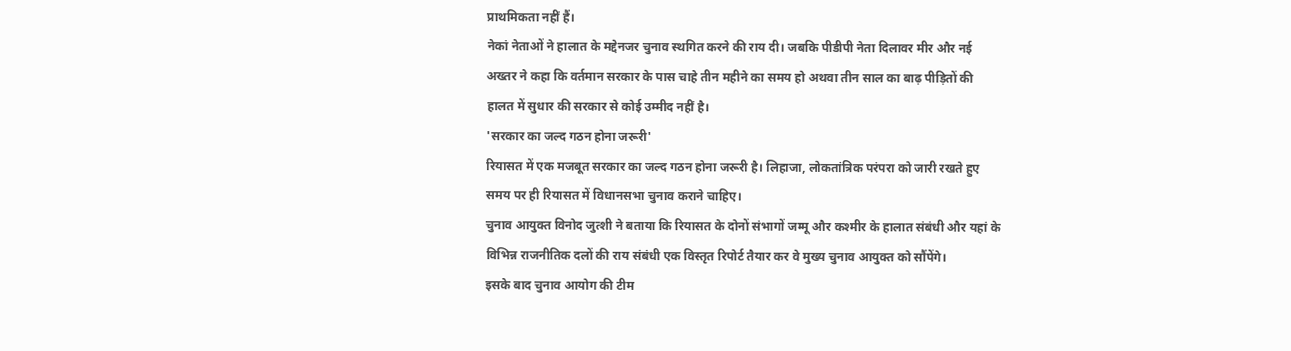प्राथमिकता नहीं हैं।
नेकां नेताओं ने हालात के मद्देनजर चुनाव स्थगित करने की राय दी। जबकि पीडीपी नेता दिलावर मीर और नई अख्तर ने कहा कि वर्तमान सरकार के पास चाहे तीन महीने का समय हो अथवा तीन साल का बाढ़ पीड़ितों की हालत में सुधार की सरकार से कोई उम्मीद नहीं है।
'सरकार का जल्द गठन होना जरूरी'
रियासत में एक मजबूत सरकार का जल्द गठन होना जरूरी है। लिहाजा, लोकतांत्रिक परंपरा को जारी रखते हुए समय पर ही रियासत में विधानसभा चुनाव कराने चाहिए।
चुनाव आयुक्त विनोद जुत्शी ने बताया कि रियासत के दोनों संभागों जम्मू और कश्मीर के हालात संबंधी और यहां के विभिन्न राजनीतिक दलों की राय संबंधी एक विस्तृत रिपोर्ट तैयार कर वे मुख्य चुनाव आयुक्त को सौंपेंगे।
इसके बाद चुनाव आयोग की टीम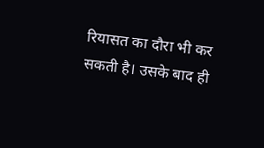रियासत का दौरा भी कर सकती है। उसके बाद ही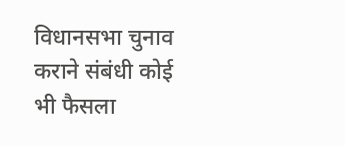विधानसभा चुनाव कराने संबंधी कोई भी फैसला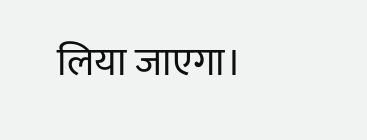लिया जाएगा।